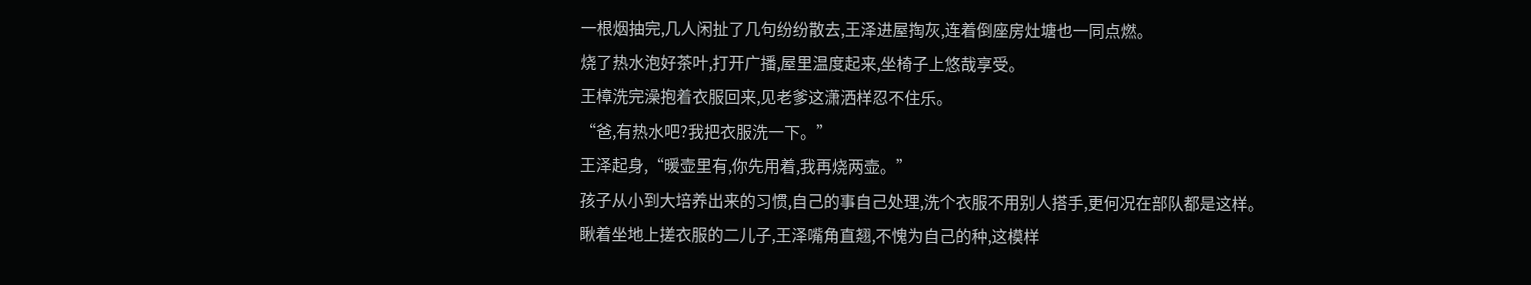一根烟抽完,几人闲扯了几句纷纷散去,王泽进屋掏灰,连着倒座房灶塘也一同点燃。
烧了热水泡好茶叶,打开广播,屋里温度起来,坐椅子上悠哉享受。
王樟洗完澡抱着衣服回来,见老爹这潇洒样忍不住乐。
“爸,有热水吧?我把衣服洗一下。”
王泽起身,“暖壶里有,你先用着,我再烧两壶。”
孩子从小到大培养出来的习惯,自己的事自己处理,洗个衣服不用别人搭手,更何况在部队都是这样。
瞅着坐地上搓衣服的二儿子,王泽嘴角直翘,不愧为自己的种,这模样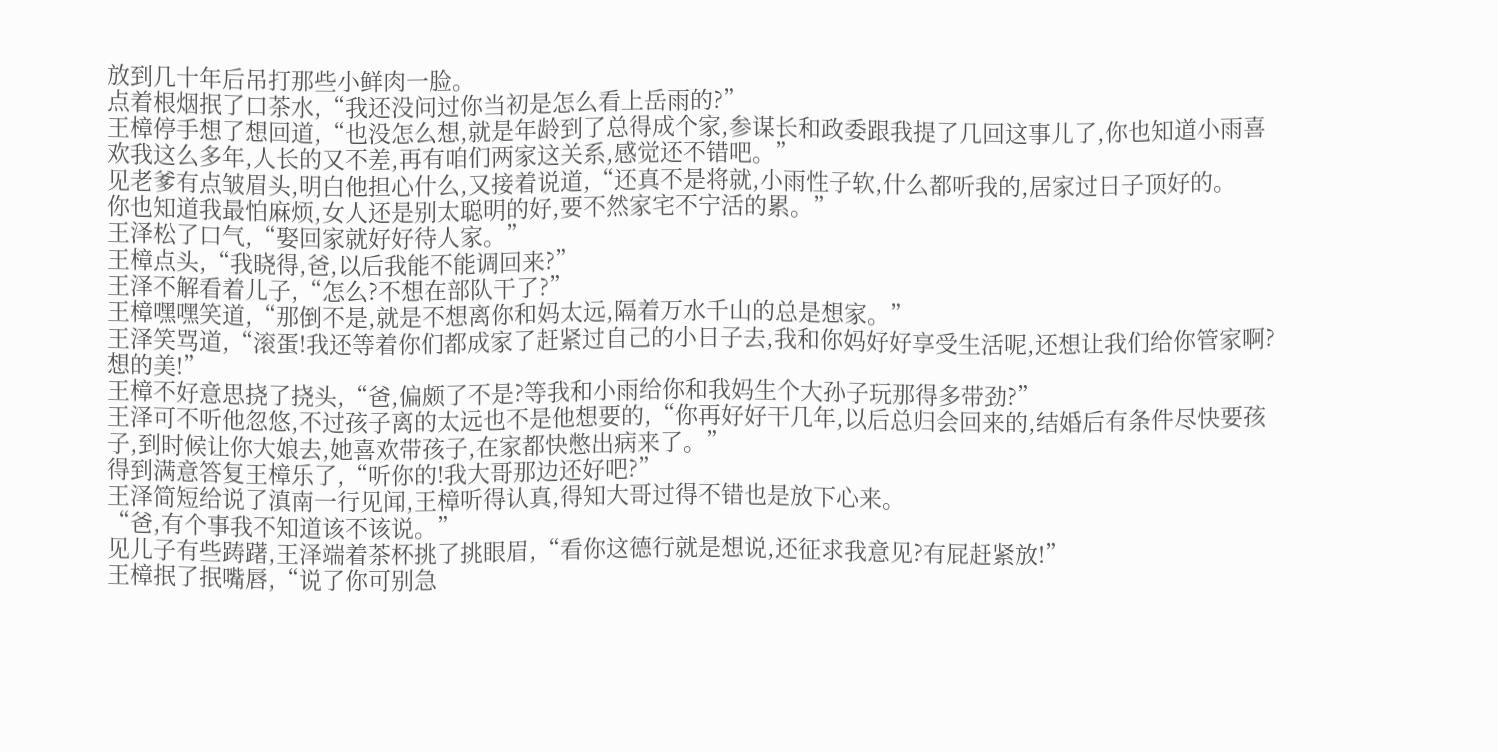放到几十年后吊打那些小鲜肉一脸。
点着根烟抿了口茶水,“我还没问过你当初是怎么看上岳雨的?”
王樟停手想了想回道,“也没怎么想,就是年龄到了总得成个家,参谋长和政委跟我提了几回这事儿了,你也知道小雨喜欢我这么多年,人长的又不差,再有咱们两家这关系,感觉还不错吧。”
见老爹有点皱眉头,明白他担心什么,又接着说道,“还真不是将就,小雨性子软,什么都听我的,居家过日子顶好的。
你也知道我最怕麻烦,女人还是别太聪明的好,要不然家宅不宁活的累。”
王泽松了口气,“娶回家就好好待人家。”
王樟点头,“我晓得,爸,以后我能不能调回来?”
王泽不解看着儿子,“怎么?不想在部队干了?”
王樟嘿嘿笑道,“那倒不是,就是不想离你和妈太远,隔着万水千山的总是想家。”
王泽笑骂道,“滚蛋!我还等着你们都成家了赶紧过自己的小日子去,我和你妈好好享受生活呢,还想让我们给你管家啊?想的美!”
王樟不好意思挠了挠头,“爸,偏颇了不是?等我和小雨给你和我妈生个大孙子玩那得多带劲?”
王泽可不听他忽悠,不过孩子离的太远也不是他想要的,“你再好好干几年,以后总归会回来的,结婚后有条件尽快要孩子,到时候让你大娘去,她喜欢带孩子,在家都快憋出病来了。”
得到满意答复王樟乐了,“听你的!我大哥那边还好吧?”
王泽简短给说了滇南一行见闻,王樟听得认真,得知大哥过得不错也是放下心来。
“爸,有个事我不知道该不该说。”
见儿子有些踌躇,王泽端着茶杯挑了挑眼眉,“看你这德行就是想说,还征求我意见?有屁赶紧放!”
王樟抿了抿嘴唇,“说了你可别急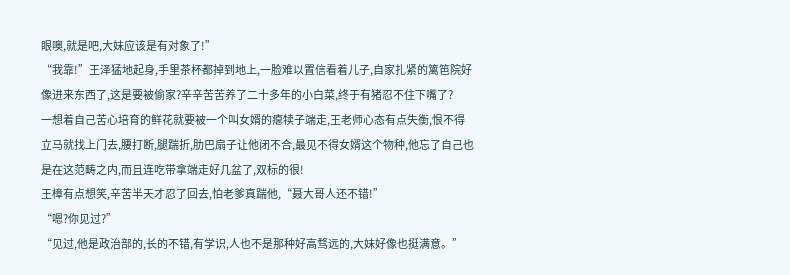眼噢,就是吧,大妹应该是有对象了!”
“我靠!”王泽猛地起身,手里茶杯都掉到地上,一脸难以置信看着儿子,自家扎紧的篱笆院好像进来东西了,这是要被偷家?辛辛苦苦养了二十多年的小白菜,终于有猪忍不住下嘴了?
一想着自己苦心培育的鲜花就要被一个叫女婿的瘪犊子端走,王老师心态有点失衡,恨不得立马就找上门去,腰打断,腿踹折,肋巴扇子让他闭不合,最见不得女婿这个物种,他忘了自己也是在这范畴之内,而且连吃带拿端走好几盆了,双标的很!
王樟有点想笑,辛苦半天才忍了回去,怕老爹真踹他,“聂大哥人还不错!”
“嗯?你见过?”
“见过,他是政治部的,长的不错,有学识,人也不是那种好高骛远的,大妹好像也挺满意。”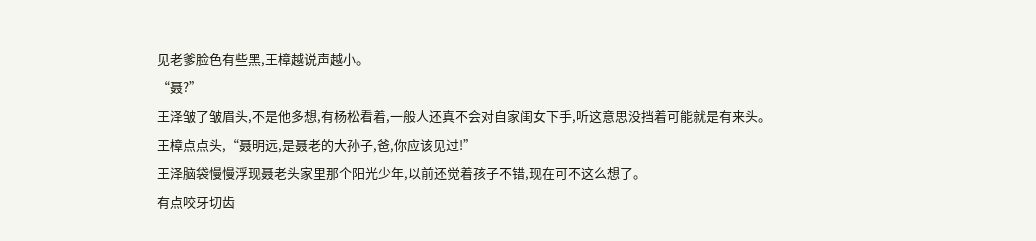见老爹脸色有些黑,王樟越说声越小。
“聂?”
王泽皱了皱眉头,不是他多想,有杨松看着,一般人还真不会对自家闺女下手,听这意思没挡着可能就是有来头。
王樟点点头,“聂明远,是聂老的大孙子,爸,你应该见过!”
王泽脑袋慢慢浮现聂老头家里那个阳光少年,以前还觉着孩子不错,现在可不这么想了。
有点咬牙切齿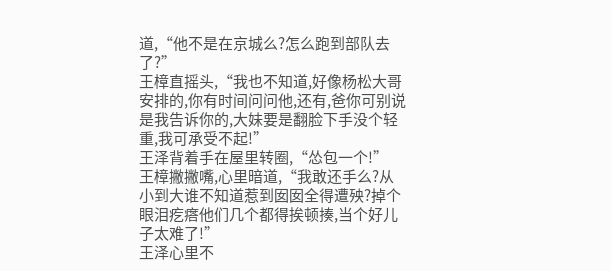道,“他不是在京城么?怎么跑到部队去了?”
王樟直摇头,“我也不知道,好像杨松大哥安排的,你有时间问问他,还有,爸你可别说是我告诉你的,大妹要是翻脸下手没个轻重,我可承受不起!”
王泽背着手在屋里转圈,“怂包一个!”
王樟撇撇嘴,心里暗道,“我敢还手么?从小到大谁不知道惹到囡囡全得遭殃?掉个眼泪疙瘩他们几个都得挨顿揍,当个好儿子太难了!”
王泽心里不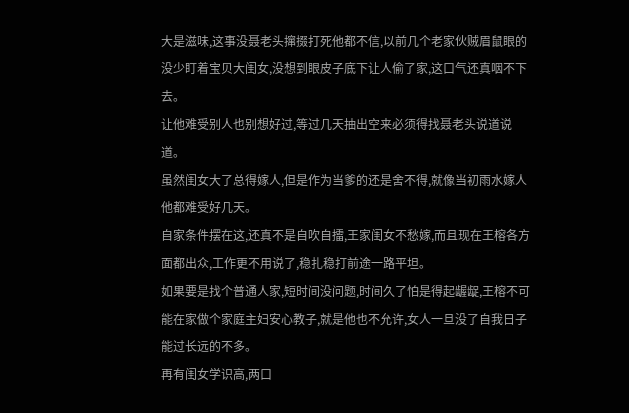大是滋味,这事没聂老头撺掇打死他都不信,以前几个老家伙贼眉鼠眼的没少盯着宝贝大闺女,没想到眼皮子底下让人偷了家,这口气还真咽不下去。
让他难受别人也别想好过,等过几天抽出空来必须得找聂老头说道说道。
虽然闺女大了总得嫁人,但是作为当爹的还是舍不得,就像当初雨水嫁人他都难受好几天。
自家条件摆在这,还真不是自吹自擂,王家闺女不愁嫁,而且现在王榕各方面都出众,工作更不用说了,稳扎稳打前途一路平坦。
如果要是找个普通人家,短时间没问题,时间久了怕是得起龌龊,王榕不可能在家做个家庭主妇安心教子,就是他也不允许,女人一旦没了自我日子能过长远的不多。
再有闺女学识高,两口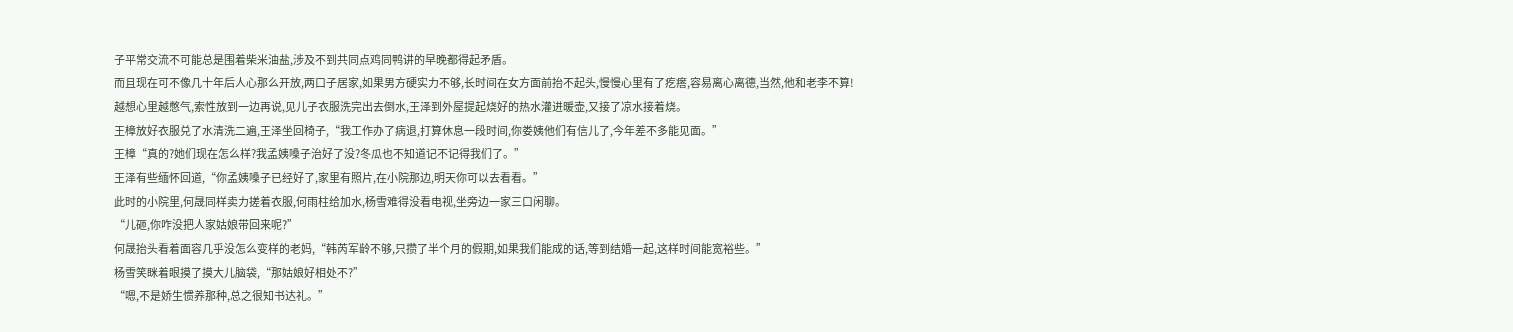子平常交流不可能总是围着柴米油盐,涉及不到共同点鸡同鸭讲的早晚都得起矛盾。
而且现在可不像几十年后人心那么开放,两口子居家,如果男方硬实力不够,长时间在女方面前抬不起头,慢慢心里有了疙瘩,容易离心离德,当然,他和老李不算!
越想心里越憋气,索性放到一边再说,见儿子衣服洗完出去倒水,王泽到外屋提起烧好的热水灌进暖壶,又接了凉水接着烧。
王樟放好衣服兑了水清洗二遍,王泽坐回椅子,“我工作办了病退,打算休息一段时间,你娄姨他们有信儿了,今年差不多能见面。”
王樟“真的?她们现在怎么样?我孟姨嗓子治好了没?冬瓜也不知道记不记得我们了。”
王泽有些缅怀回道,“你孟姨嗓子已经好了,家里有照片,在小院那边,明天你可以去看看。”
此时的小院里,何晟同样卖力搓着衣服,何雨柱给加水,杨雪难得没看电视,坐旁边一家三口闲聊。
“儿砸,你咋没把人家姑娘带回来呢?”
何晟抬头看着面容几乎没怎么变样的老妈,“韩芮军龄不够,只攒了半个月的假期,如果我们能成的话,等到结婚一起,这样时间能宽裕些。”
杨雪笑眯着眼摸了摸大儿脑袋,“那姑娘好相处不?”
“嗯,不是娇生惯养那种,总之很知书达礼。”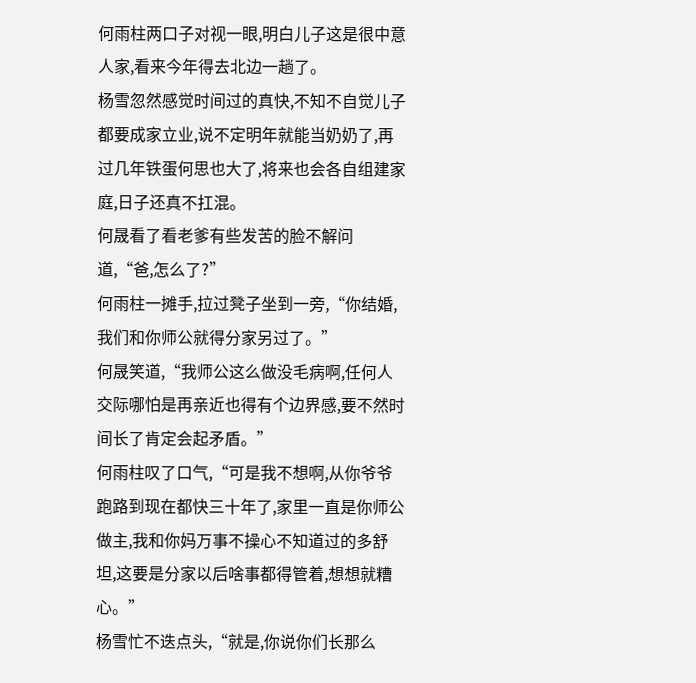何雨柱两口子对视一眼,明白儿子这是很中意人家,看来今年得去北边一趟了。
杨雪忽然感觉时间过的真快,不知不自觉儿子都要成家立业,说不定明年就能当奶奶了,再过几年铁蛋何思也大了,将来也会各自组建家庭,日子还真不扛混。
何晟看了看老爹有些发苦的脸不解问道,“爸,怎么了?”
何雨柱一摊手,拉过凳子坐到一旁,“你结婚,我们和你师公就得分家另过了。”
何晟笑道,“我师公这么做没毛病啊,任何人交际哪怕是再亲近也得有个边界感,要不然时间长了肯定会起矛盾。”
何雨柱叹了口气,“可是我不想啊,从你爷爷跑路到现在都快三十年了,家里一直是你师公做主,我和你妈万事不操心不知道过的多舒坦,这要是分家以后啥事都得管着,想想就糟心。”
杨雪忙不迭点头,“就是,你说你们长那么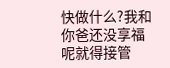快做什么?我和你爸还没享福呢就得接管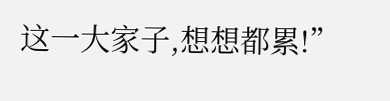这一大家子,想想都累!”